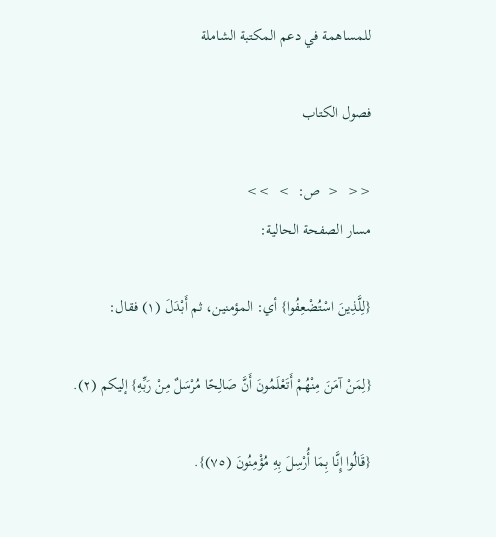للمساهمة في دعم المكتبة الشاملة

فصول الكتاب

<<  <  ص:  >  >>
مسار الصفحة الحالية:

{لِلَّذِينَ اسْتُضْعِفُوا} أي: المؤمنين، ثم أَبْدَلَ (١) فقال:

{لِمَنْ آمَنَ مِنْهُمْ أَتَعْلَمُونَ أَنَّ صَالِحًا مُرْسَلٌ مِنْ رَبِّهِ} إليكم (٢).

{قَالُوا إِنَّا بِمَا أُرْسِلَ بِهِ مُؤْمِنُونَ (٧٥)}.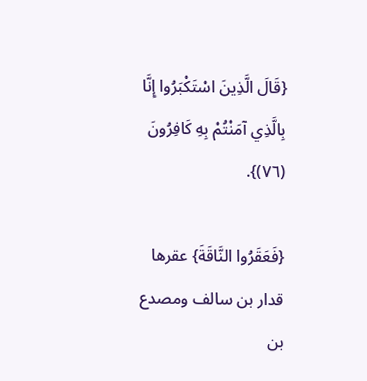{قَالَ الَّذِينَ اسْتَكْبَرُوا إِنَّا بِالَّذِي آمَنْتُمْ بِهِ كَافِرُونَ (٧٦)}.

{فَعَقَرُوا النَّاقَةَ} عقرها قدار بن سالف ومصدع بن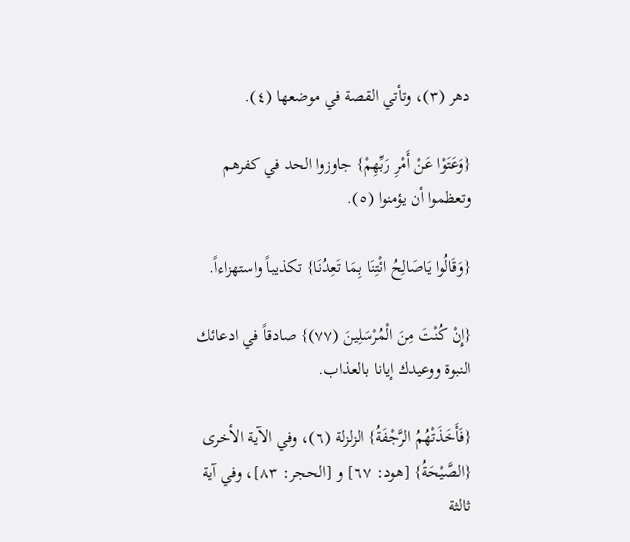دهر (٣)، وتأتي القصة في موضعها (٤).

{وَعَتَوْا عَنْ أَمْرِ رَبِّهِمْ} جاوزوا الحد في كفرهم وتعظموا أن يؤمنوا (٥).

{وَقَالُوا يَاصَالِحُ ائْتِنَا بِمَا تَعِدُنَا} تكذيباً واستهزاءاً.

{إِنْ كُنْتَ مِنَ الْمُرْسَلِينَ (٧٧)} صادقاً في ادعائك النبوة ووعيدك إيانا بالعذاب.

{فَأَخَذَتْهُمُ الرَّجْفَةُ} الزلزلة (٦)، وفي الآية الأخرى {الصَّيْحَةُ} [هود: ٦٧] و [الحجر: ٨٣]، وفي آية ثالثة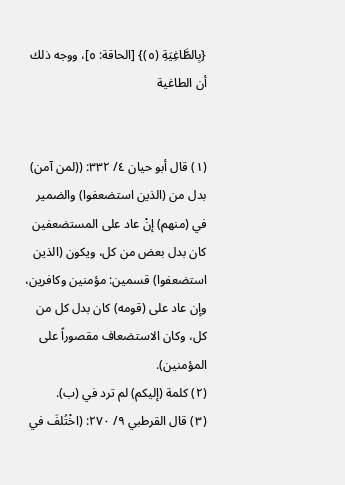{بِالطَّاغِيَةِ (٥)} [الحاقة: ٥]، ووجه ذلك أن الطاغية


(١) قال أبو حيان ٤/ ٣٣٢: ((لمن آمن) بدل من (الذين استضعفوا) والضمير في (منهم) إنْ عاد على المستضعفين كان بدل بعض من كل، ويكون (الذين استضعفوا) قسمين: مؤمنين وكافرين، وإن عاد على (قومه) كان بدل كل من كل، وكان الاستضعاف مقصوراً على المؤمنين).
(٢) كلمة (إليكم) لم ترد في (ب).
(٣) قال القرطبي ٩/ ٢٧٠: (اخْتُلفَ في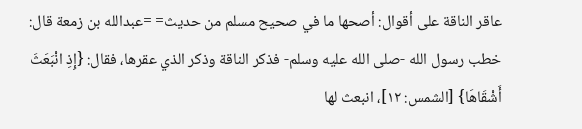عاقر الناقة على أقوال: أصحها ما في صحيح مسلم من حديث= =عبدالله بن زمعة قال: خطب رسول الله -صلى الله عليه وسلم- فذكر الناقة وذكر الذي عقرها، فقال: {إِذِ انْبَعَثَ أَشْقَاهَا} [الشمس: ١٢]، انبعث لها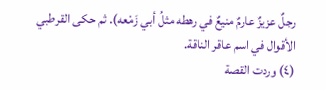رجلٌ عزيزٌ عارمٌ منيعٌ في رهطه مثلُ أبي زَمْعه). ثم حكى القرطبي الأقوال في اسم عاقر الناقة.
(٤) وردت القصة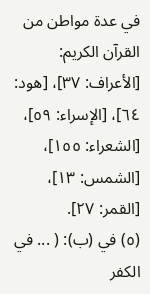في عدة مواطن من القرآن الكريم: [الأعراف: ٣٧]، [هود: ٦٤]، [الإسراء: ٥٩]، [الشعراء: ١٥٥]، [الشمس: ١٣]، [القمر: ٢٧].
(٥) في (ب): ( ... في الكفر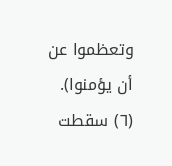وتعظموا عن أن يؤمنوا).
(٦) سقطت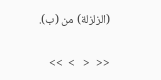(الزلزلة) من (ب).

<<  <   >  >>